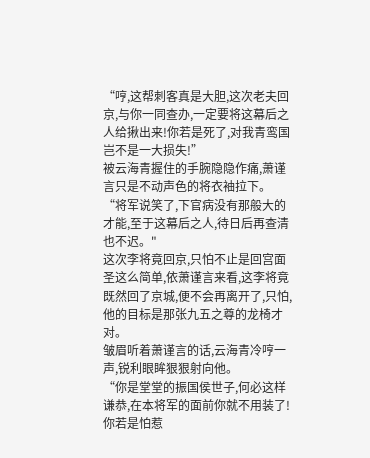“哼,这帮刺客真是大胆,这次老夫回京,与你一同查办,一定要将这幕后之人给揪出来!你若是死了,对我青鸾国岂不是一大损失!”
被云海青握住的手腕隐隐作痛,萧谨言只是不动声色的将衣袖拉下。
“将军说笑了,下官病没有那般大的才能,至于这幕后之人,待日后再查清也不迟。"
这次李将竟回京,只怕不止是回宫面圣这么简单,依萧谨言来看,这李将竟既然回了京城,便不会再离开了,只怕,他的目标是那张九五之尊的龙椅才对。
皱眉听着萧谨言的话,云海青冷哼一声,锐利眼眸狠狠射向他。
“你是堂堂的振国侯世子,何必这样谦恭,在本将军的面前你就不用装了!你若是怕惹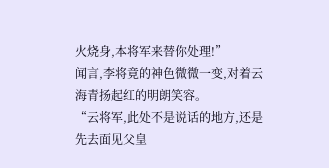火烧身,本将军来替你处理!”
闻言,李将竟的神色微微一变,对着云海青扬起红的明朗笑容。
“云将军,此处不是说话的地方,还是先去面见父皇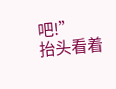吧!”
抬头看着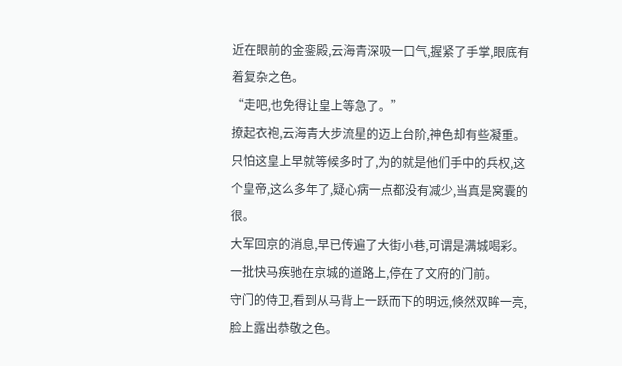近在眼前的金銮殿,云海青深吸一口气,握紧了手掌,眼底有着复杂之色。
“走吧,也免得让皇上等急了。”
撩起衣袍,云海青大步流星的迈上台阶,神色却有些凝重。
只怕这皇上早就等候多时了,为的就是他们手中的兵权,这个皇帝,这么多年了,疑心病一点都没有减少,当真是窝囊的很。
大军回京的消息,早已传遍了大街小巷,可谓是满城喝彩。
一批快马疾驰在京城的道路上,停在了文府的门前。
守门的侍卫,看到从马背上一跃而下的明远,倏然双眸一亮,脸上露出恭敬之色。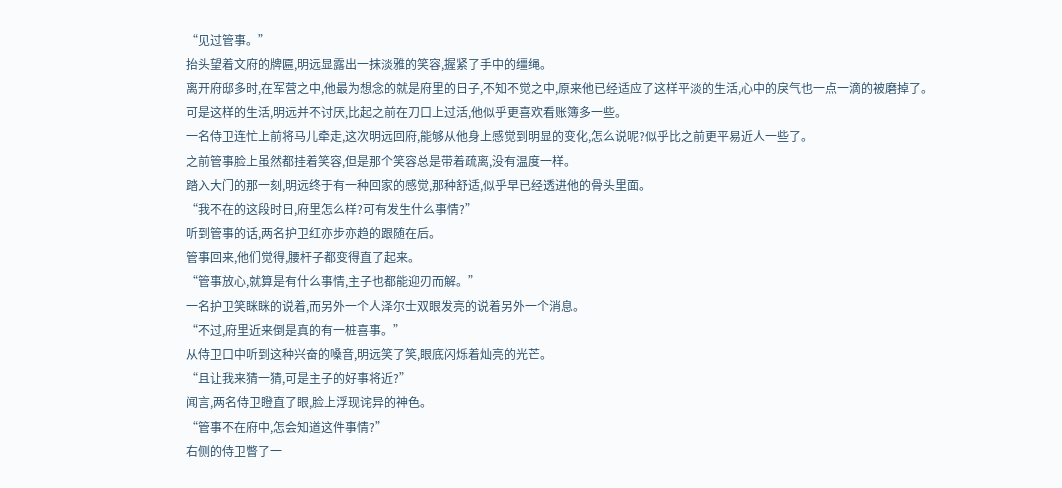“见过管事。”
抬头望着文府的牌匾,明远显露出一抹淡雅的笑容,握紧了手中的缰绳。
离开府邸多时,在军营之中,他最为想念的就是府里的日子,不知不觉之中,原来他已经适应了这样平淡的生活,心中的戾气也一点一滴的被磨掉了。
可是这样的生活,明远并不讨厌,比起之前在刀口上过活,他似乎更喜欢看账簿多一些。
一名侍卫连忙上前将马儿牵走,这次明远回府,能够从他身上感觉到明显的变化,怎么说呢?似乎比之前更平易近人一些了。
之前管事脸上虽然都挂着笑容,但是那个笑容总是带着疏离,没有温度一样。
踏入大门的那一刻,明远终于有一种回家的感觉,那种舒适,似乎早已经透进他的骨头里面。
“我不在的这段时日,府里怎么样?可有发生什么事情?”
听到管事的话,两名护卫红亦步亦趋的跟随在后。
管事回来,他们觉得,腰杆子都变得直了起来。
“管事放心,就算是有什么事情,主子也都能迎刃而解。”
一名护卫笑眯眯的说着,而另外一个人泽尔士双眼发亮的说着另外一个消息。
“不过,府里近来倒是真的有一桩喜事。”
从侍卫口中听到这种兴奋的嗓音,明远笑了笑,眼底闪烁着灿亮的光芒。
“且让我来猜一猜,可是主子的好事将近?”
闻言,两名侍卫瞪直了眼,脸上浮现诧异的神色。
“管事不在府中,怎会知道这件事情?”
右侧的侍卫瞥了一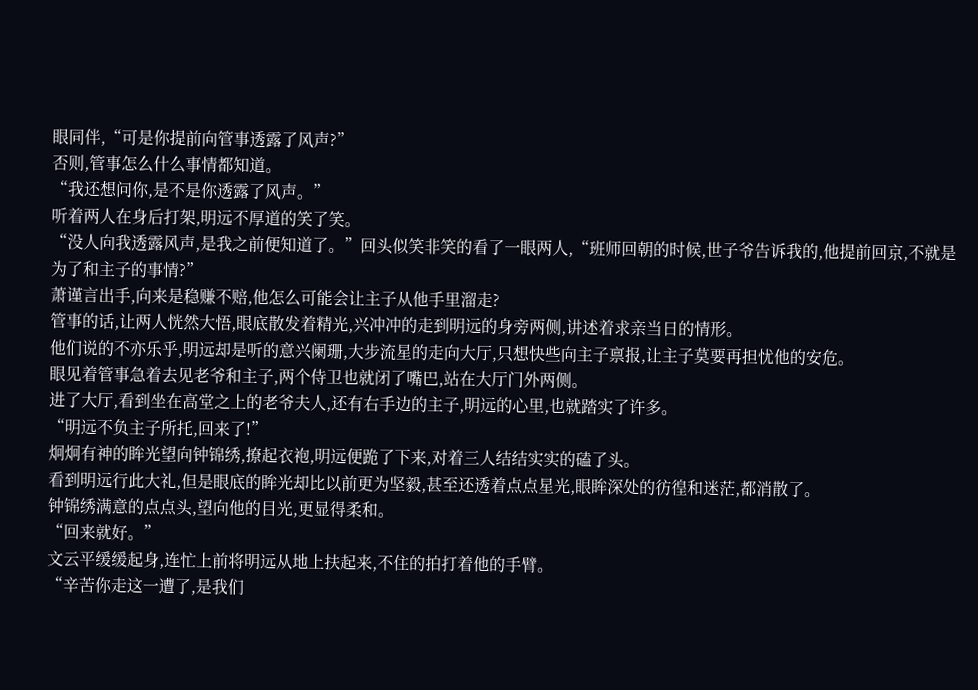眼同伴,“可是你提前向管事透露了风声?”
否则,管事怎么什么事情都知道。
“我还想问你,是不是你透露了风声。”
听着两人在身后打架,明远不厚道的笑了笑。
“没人向我透露风声,是我之前便知道了。”回头似笑非笑的看了一眼两人,“班师回朝的时候,世子爷告诉我的,他提前回京,不就是为了和主子的事情?”
萧谨言出手,向来是稳赚不赔,他怎么可能会让主子从他手里溜走?
管事的话,让两人恍然大悟,眼底散发着精光,兴冲冲的走到明远的身旁两侧,讲述着求亲当日的情形。
他们说的不亦乐乎,明远却是听的意兴阑珊,大步流星的走向大厅,只想快些向主子禀报,让主子莫要再担忧他的安危。
眼见着管事急着去见老爷和主子,两个侍卫也就闭了嘴巴,站在大厅门外两侧。
进了大厅,看到坐在高堂之上的老爷夫人,还有右手边的主子,明远的心里,也就踏实了许多。
“明远不负主子所托,回来了!”
炯炯有神的眸光望向钟锦绣,撩起衣袍,明远便跪了下来,对着三人结结实实的磕了头。
看到明远行此大礼,但是眼底的眸光却比以前更为坚毅,甚至还透着点点星光,眼眸深处的彷徨和迷茫,都消散了。
钟锦绣满意的点点头,望向他的目光,更显得柔和。
“回来就好。”
文云平缓缓起身,连忙上前将明远从地上扶起来,不住的拍打着他的手臂。
“辛苦你走这一遭了,是我们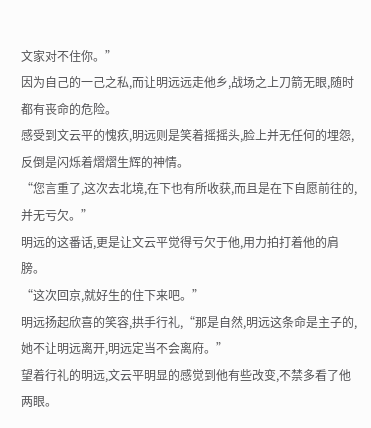文家对不住你。”
因为自己的一己之私,而让明远远走他乡,战场之上刀箭无眼,随时都有丧命的危险。
感受到文云平的愧疚,明远则是笑着摇摇头,脸上并无任何的埋怨,反倒是闪烁着熠熠生辉的神情。
“您言重了,这次去北境,在下也有所收获,而且是在下自愿前往的,并无亏欠。”
明远的这番话,更是让文云平觉得亏欠于他,用力拍打着他的肩膀。
“这次回京,就好生的住下来吧。”
明远扬起欣喜的笑容,拱手行礼,“那是自然,明远这条命是主子的,她不让明远离开,明远定当不会离府。”
望着行礼的明远,文云平明显的感觉到他有些改变,不禁多看了他两眼。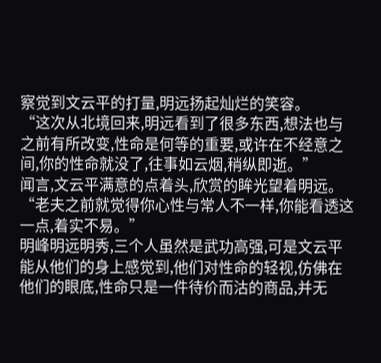察觉到文云平的打量,明远扬起灿烂的笑容。
“这次从北境回来,明远看到了很多东西,想法也与之前有所改变,性命是何等的重要,或许在不经意之间,你的性命就没了,往事如云烟,稍纵即逝。”
闻言,文云平满意的点着头,欣赏的眸光望着明远。
“老夫之前就觉得你心性与常人不一样,你能看透这一点,着实不易。”
明峰明远明秀,三个人虽然是武功高强,可是文云平能从他们的身上感觉到,他们对性命的轻视,仿佛在他们的眼底,性命只是一件待价而沽的商品,并无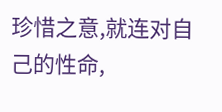珍惜之意,就连对自己的性命,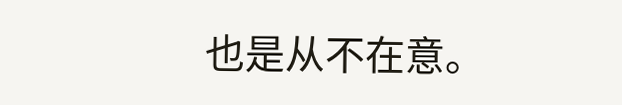也是从不在意。